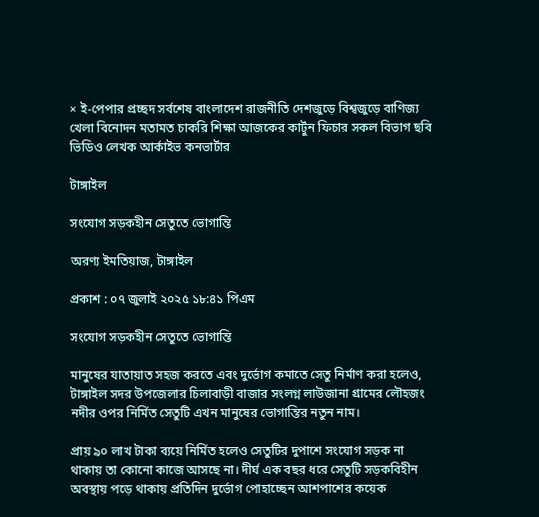× ই-পেপার প্রচ্ছদ সর্বশেষ বাংলাদেশ রাজনীতি দেশজুড়ে বিশ্বজুড়ে বাণিজ্য খেলা বিনোদন মতামত চাকরি শিক্ষা আজকের কার্টুন ফিচার সকল বিভাগ ছবি ভিডিও লেখক আর্কাইভ কনভার্টার

টাঙ্গাইল

সংযোগ সড়কহীন সেতুতে ভোগান্তি

অরণ্য ইমতিয়াজ, টাঙ্গাইল

প্রকাশ : ০৭ জুলাই ২০২৫ ১৮:৪১ পিএম

সংযোগ সড়কহীন সেতুতে ভোগান্তি

মানুষের যাতায়াত সহজ করতে এবং দুর্ভোগ কমাতে সেতু নির্মাণ করা হলেও, টাঙ্গাইল সদর উপজেলার চিলাবাড়ী বাজার সংলগ্ন লাউজানা গ্রামের লৌহজং নদীর ওপর নির্মিত সেতুটি এখন মানুষের ভোগান্তির নতুন নাম।

প্রায় ৯০ লাখ টাকা ব্যয়ে নির্মিত হলেও সেতুটির দুপাশে সংযোগ সড়ক না থাকায় তা কোনো কাজে আসছে না। দীর্ঘ এক বছর ধরে সেতুটি সড়কবিহীন অবস্থায় পড়ে থাকায় প্রতিদিন দুর্ভোগ পোহাচ্ছেন আশপাশের কয়েক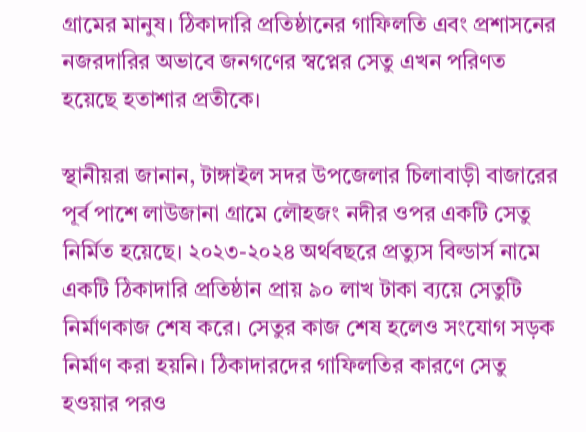গ্রামের মানুষ। ঠিকাদারি প্রতিষ্ঠানের গাফিলতি এবং প্রশাসনের নজরদারির অভাবে জনগণের স্বপ্নের সেতু এখন পরিণত হয়েছে হতাশার প্রতীকে।

স্থানীয়রা জানান, টাঙ্গাইল সদর উপজেলার চিলাবাড়ী বাজারের পূর্ব পাশে লাউজানা গ্রামে লৌহজং নদীর ওপর একটি সেতু নির্মিত হয়েছে। ২০২৩-২০২৪ অর্থবছরে প্রত্যুস বিল্ডার্স নামে একটি ঠিকাদারি প্রতিষ্ঠান প্রায় ৯০ লাখ টাকা ব্যয়ে সেতুটি নির্মাণকাজ শেষ করে। সেতুর কাজ শেষ হলেও সংযোগ সড়ক নির্মাণ করা হয়নি। ঠিকাদারদের গাফিলতির কারণে সেতু হওয়ার পরও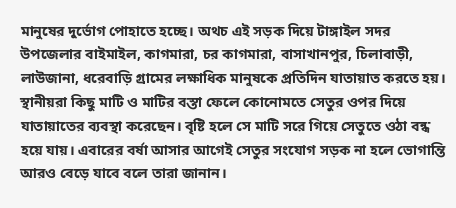মানুষের দুর্ভোগ পোহাতে হচ্ছে। অথচ এই সড়ক দিয়ে টাঙ্গাইল সদর উপজেলার বাইমাইল, কাগমারা, চর কাগমারা, বাসাখানপুর, চিলাবাড়ী, লাউজানা, ধরেবাড়ি গ্রামের লক্ষাধিক মানুষকে প্রতিদিন যাতায়াত করতে হয়। স্থানীয়রা কিছু মাটি ও মাটির বস্তা ফেলে কোনোমতে সেতুর ওপর দিয়ে যাতায়াতের ব্যবস্থা করেছেন। বৃষ্টি হলে সে মাটি সরে গিয়ে সেতুতে ওঠা বন্ধ হয়ে যায়। এবারের বর্ষা আসার আগেই সেতুর সংযোগ সড়ক না হলে ভোগান্তি আরও বেড়ে যাবে বলে তারা জানান।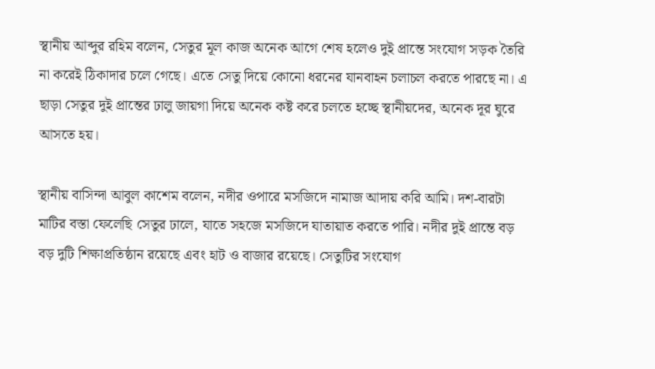স্থানীয় আব্দুর রহিম বলেন, সেতুর মূল কাজ অনেক আগে শেষ হলেও দুই প্রান্তে সংযোগ সড়ক তৈরি না করেই ঠিকাদার চলে গেছে। এতে সেতু দিয়ে কোনো ধরনের যানবাহন চলাচল করতে পারছে না। এ ছাড়া সেতুর দুই প্রান্তের ঢালু জায়গা দিয়ে অনেক কষ্ট করে চলতে হচ্ছে স্থানীয়দের, অনেক দূর ঘুরে আসতে হয়।

স্থানীয় বাসিন্দা আবুল কাশেম বলেন, নদীর ওপারে মসজিদে নামাজ আদায় করি আমি। দশ-বারটা মাটির বস্তা ফেলেছি সেতুর ঢালে, যাতে সহজে মসজিদে যাতায়াত করতে পারি। নদীর দুই প্রান্তে বড় বড় দুটি শিক্ষাপ্রতিষ্ঠান রয়েছে এবং হাট ও বাজার রয়েছে। সেতুটির সংযোগ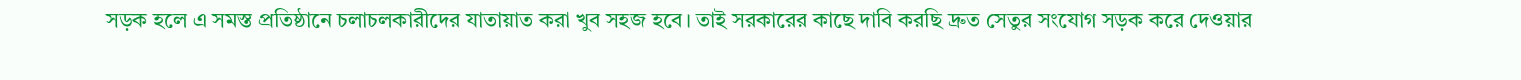সড়ক হলে এ সমস্ত প্রতিষ্ঠানে চলাচলকারীদের যাতায়াত করা খুব সহজ হবে। তাই সরকারের কাছে দাবি করছি দ্রুত সেতুর সংযোগ সড়ক করে দেওয়ার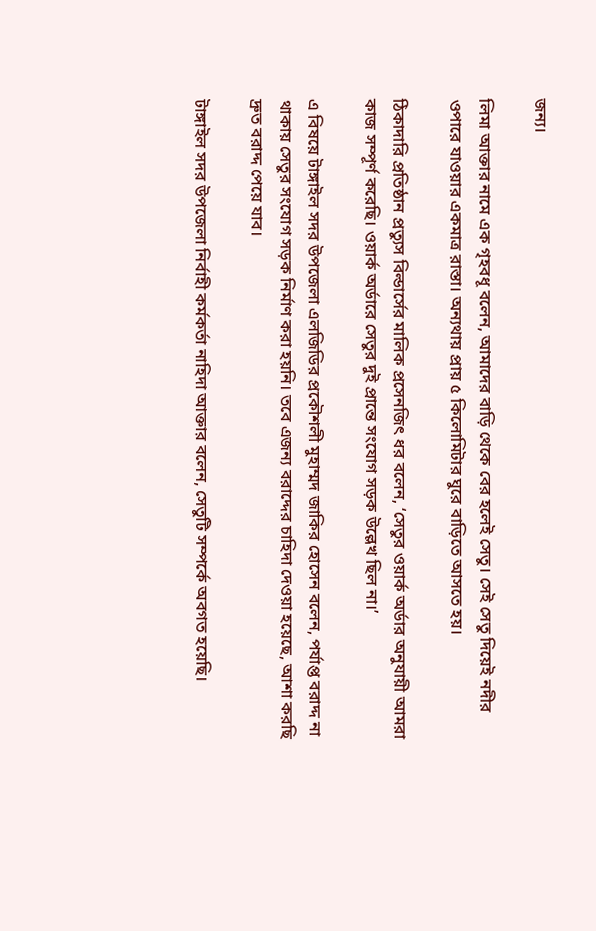জন্য।

লিমা আক্তার নামে এক গৃহবধূ বলেন, আমাদের বাড়ি থেকে বের হলেই সেতু। সেই সেতু দিয়েই নদীর ওপারে যাওয়ার একমাত্র রাস্তা। অন্যথায় প্রায় ৫ কিলোমিটার ঘুরে বাড়িতে আসতে হয়।

ঠিকাদারি প্রতিষ্ঠান প্রত্যুস বিল্ডার্সের মালিক প্রসেনজিৎ ধর বলেন, ‘সেতুর ওয়ার্ক অর্ডার অনুযায়ী আমরা কাজ সম্পূর্ণ করেছি। ওয়ার্ক অর্ডারে সেতুর দুই প্রান্তে সংযোগ সড়ক উল্লেখ ছিল না।’

এ বিষয়ে টাঙ্গাইল সদর উপজেলা এলজিডির প্রকৌশলী মুহাম্মদ জাকির হোসেন বলেন, পর্যাপ্ত বরাদ্দ না থাকায় সেতুর সংযোগ সড়ক নির্মাণ করা হয়নি। তবে এজন্য বরাদ্দের চাহিদা দেওয়া হয়েছে, আশা করছি দ্রুত বরাদ্দ পেয়ে যাব।

টাঙ্গাইল সদর উপজেলা নির্বাহী কর্মকর্তা নাহিদা আক্তার বলেন, সেতুটি সম্পর্কে অবগত হয়েছি।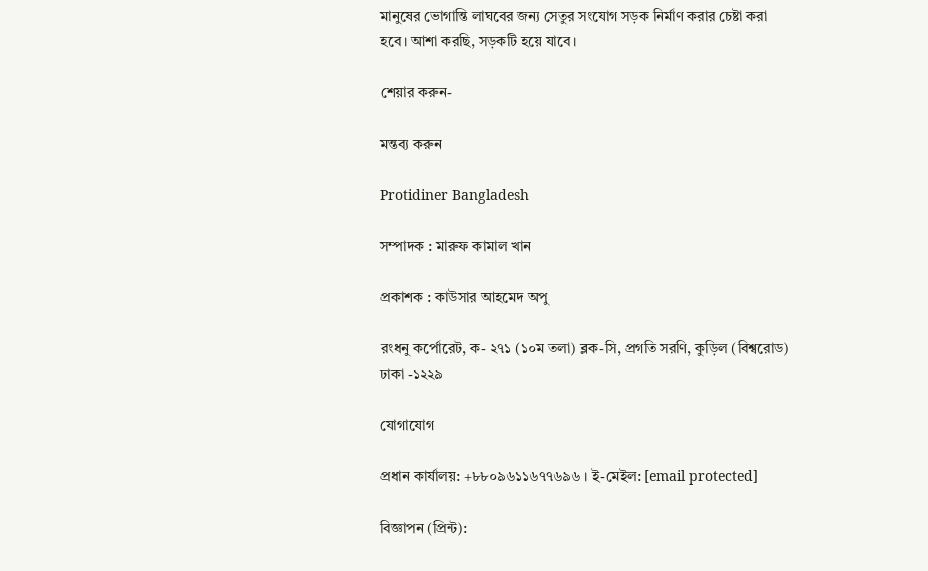মানুষের ভোগান্তি লাঘবের জন্য সেতুর সংযোগ সড়ক নির্মাণ করার চেষ্টা করা হবে। আশা করছি, সড়কটি হয়ে যাবে।

শেয়ার করুন-

মন্তব্য করুন

Protidiner Bangladesh

সম্পাদক : মারুফ কামাল খান

প্রকাশক : কাউসার আহমেদ অপু

রংধনু কর্পোরেট, ক- ২৭১ (১০ম তলা) ব্লক-সি, প্রগতি সরণি, কুড়িল (বিশ্বরোড) ঢাকা -১২২৯

যোগাযোগ

প্রধান কার্যালয়: +৮৮০৯৬১১৬৭৭৬৯৬ । ই-মেইল: [email protected]

বিজ্ঞাপন (প্রিন্ট):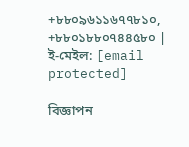+৮৮০৯৬১১৬৭৭৮১০, +৮৮০১৮৮০৭৪৪৫৮০ | ই-মেইল: [email protected]

বিজ্ঞাপন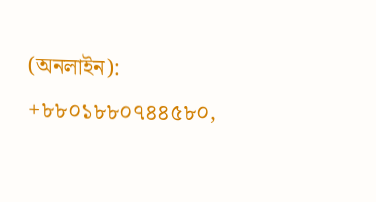(অনলাইন): +৮৮০১৮৮০৭৪৪৫৮০,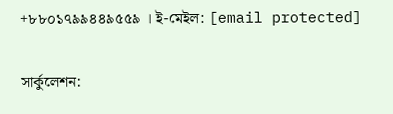+৮৮০১৭৯৯৪৪৯৫৫৯ । ই-মেইল: [email protected]

সার্কুলেশন: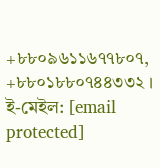+৮৮০৯৬১১৬৭৭৮০৭, +৮৮০১৮৮০৭৪৪৩৩২ । ই-মেইল: [email protected]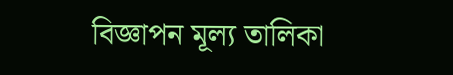বিজ্ঞাপন মূল্য তালিকা